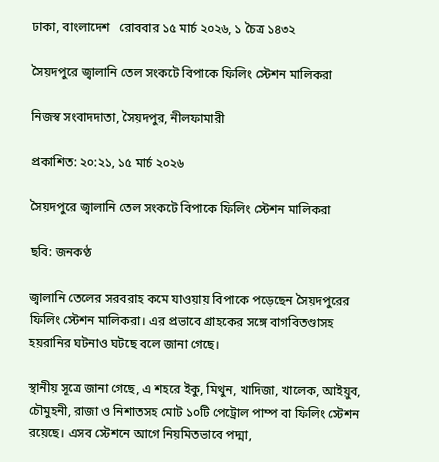ঢাকা, বাংলাদেশ   রোববার ১৫ মার্চ ২০২৬, ১ চৈত্র ১৪৩২

সৈয়দপুরে জ্বালানি তেল সংকটে বিপাকে ফিলিং স্টেশন মালিকরা

নিজস্ব সংবাদদাতা, সৈয়দপুর, নীলফামারী

প্রকাশিত: ২০:২১, ১৫ মার্চ ২০২৬

সৈয়দপুরে জ্বালানি তেল সংকটে বিপাকে ফিলিং স্টেশন মালিকরা

ছবি: জনকণ্ঠ

জ্বালানি তেলের সরবরাহ কমে যাওয়ায় বিপাকে পড়েছেন সৈয়দপুরের ফিলিং স্টেশন মালিকরা। এর প্রভাবে গ্রাহকের সঙ্গে বাগবিতণ্ডাসহ হয়রানির ঘটনাও ঘটছে বলে জানা গেছে।

স্থানীয় সূত্রে জানা গেছে, এ শহরে ইকু, মিথুন, খাদিজা, খালেক, আইয়ুব, চৌমুহনী, রাজা ও নিশাতসহ মোট ১০টি পেট্রোল পাম্প বা ফিলিং স্টেশন রয়েছে। এসব স্টেশনে আগে নিয়মিতভাবে পদ্মা,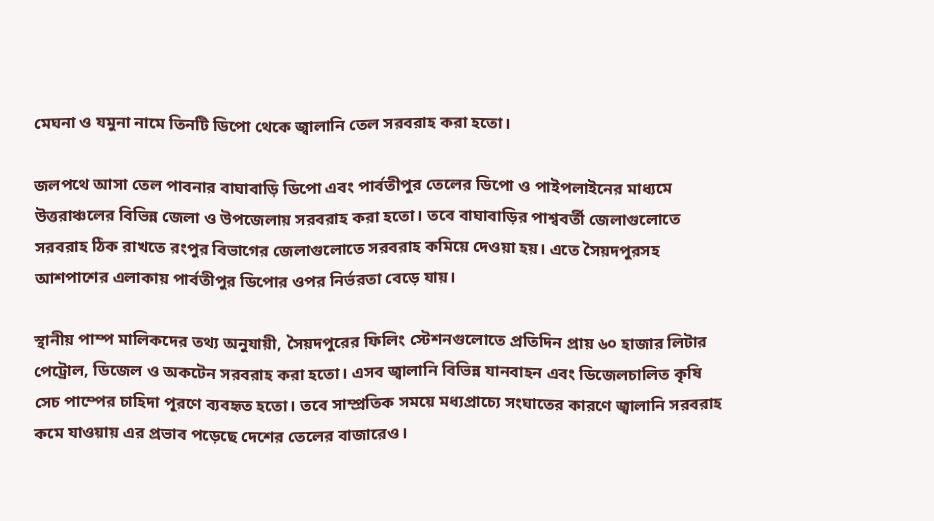মেঘনা ও যমুনা নামে তিনটি ডিপো থেকে জ্বালানি তেল সরবরাহ করা হতো।

জলপথে আসা তেল পাবনার বাঘাবাড়ি ডিপো এবং পার্বতীপুর তেলের ডিপো ও পাইপলাইনের মাধ্যমে উত্তরাঞ্চলের বিভিন্ন জেলা ও উপজেলায় সরবরাহ করা হতো। তবে বাঘাবাড়ির পাশ্ববর্তী জেলাগুলোতে সরবরাহ ঠিক রাখতে রংপুর বিভাগের জেলাগুলোতে সরবরাহ কমিয়ে দেওয়া হয়। এতে সৈয়দপুরসহ আশপাশের এলাকায় পার্বতীপুর ডিপোর ওপর নির্ভরতা বেড়ে যায়।

স্থানীয় পাম্প মালিকদের তথ্য অনুযায়ী, সৈয়দপুরের ফিলিং স্টেশনগুলোতে প্রতিদিন প্রায় ৬০ হাজার লিটার পেট্রোল, ডিজেল ও অকটেন সরবরাহ করা হতো। এসব জ্বালানি বিভিন্ন যানবাহন এবং ডিজেলচালিত কৃষি সেচ পাম্পের চাহিদা পূরণে ব্যবহৃত হতো। তবে সাম্প্রতিক সময়ে মধ্যপ্রাচ্যে সংঘাতের কারণে জ্বালানি সরবরাহ কমে যাওয়ায় এর প্রভাব পড়েছে দেশের তেলের বাজারেও।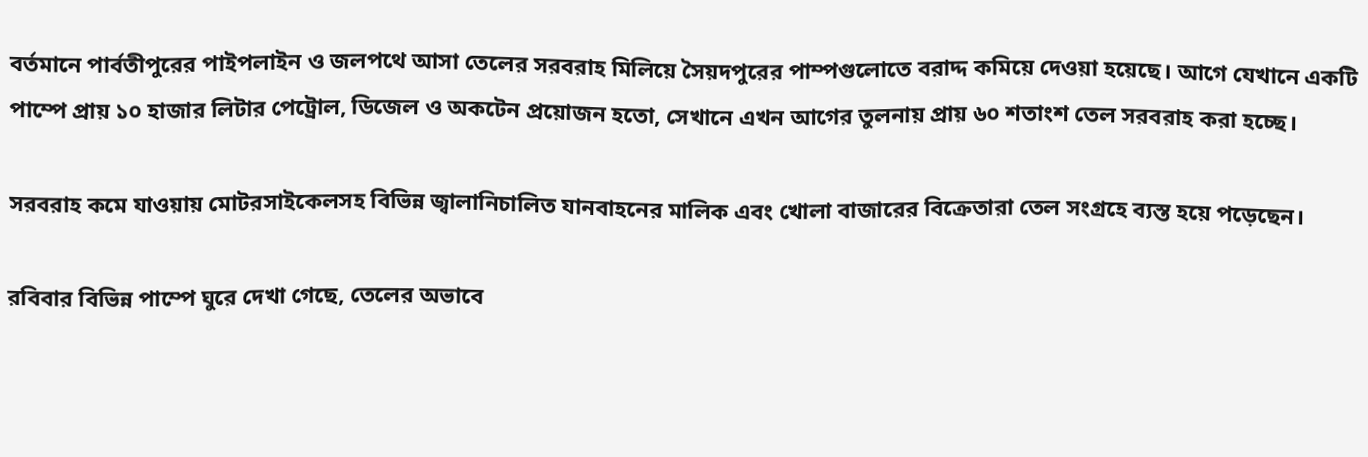বর্তমানে পার্বতীপুরের পাইপলাইন ও জলপথে আসা তেলের সরবরাহ মিলিয়ে সৈয়দপুরের পাম্পগুলোতে বরাদ্দ কমিয়ে দেওয়া হয়েছে। আগে যেখানে একটি পাম্পে প্রায় ১০ হাজার লিটার পেট্রোল, ডিজেল ও অকটেন প্রয়োজন হতো, সেখানে এখন আগের তুলনায় প্রায় ৬০ শতাংশ তেল সরবরাহ করা হচ্ছে।

সরবরাহ কমে যাওয়ায় মোটরসাইকেলসহ বিভিন্ন জ্বালানিচালিত যানবাহনের মালিক এবং খোলা বাজারের বিক্রেতারা তেল সংগ্রহে ব্যস্ত হয়ে পড়েছেন।

রবিবার বিভিন্ন পাম্পে ঘুরে দেখা গেছে, তেলের অভাবে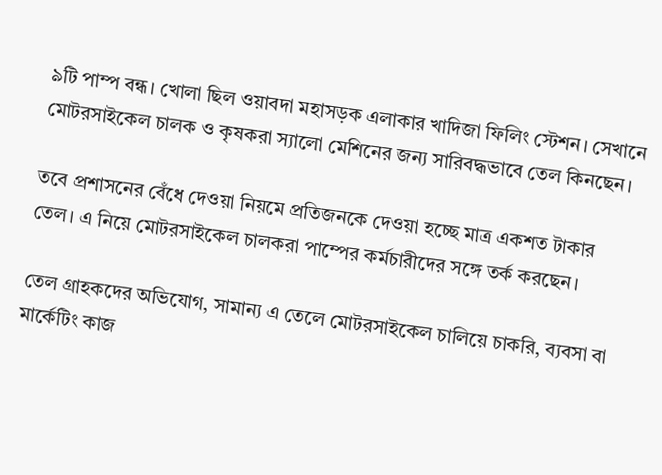৯টি পাম্প বন্ধ। খোলা ছিল ওয়াবদা মহাসড়ক এলাকার খাদিজা ফিলিং স্টেশন। সেখানে মোটরসাইকেল চালক ও কৃষকরা স্যালো মেশিনের জন্য সারিবদ্ধভাবে তেল কিনছেন।

তবে প্রশাসনের বেঁধে দেওয়া নিয়মে প্রতিজনকে দেওয়া হচ্ছে মাত্র একশত টাকার তেল। এ নিয়ে মোটরসাইকেল চালকরা পাম্পের কর্মচারীদের সঙ্গে তর্ক করছেন।

তেল গ্রাহকদের অভিযোগ, সামান্য এ তেলে মোটরসাইকেল চালিয়ে চাকরি, ব্যবসা বা মার্কেটিং কাজ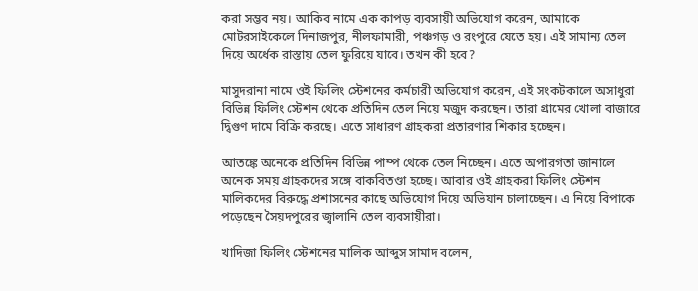করা সম্ভব নয়। আকিব নামে এক কাপড় ব্যবসায়ী অভিযোগ করেন, আমাকে মোটরসাইকেলে দিনাজপুর, নীলফামারী, পঞ্চগড় ও রংপুরে যেতে হয়। এই সামান্য তেল দিয়ে অর্ধেক রাস্তায় তেল ফুরিয়ে যাবে। তখন কী হবে?

মাসুদরানা নামে ওই ফিলিং স্টেশনের কর্মচারী অভিযোগ করেন, এই সংকটকালে অসাধুরা বিভিন্ন ফিলিং স্টেশন থেকে প্রতিদিন তেল নিয়ে মজুদ করছেন। তারা গ্রামের খোলা বাজারে দ্বিগুণ দামে বিক্রি করছে। এতে সাধারণ গ্রাহকরা প্রতারণার শিকার হচ্ছেন।

আতঙ্কে অনেকে প্রতিদিন বিভিন্ন পাম্প থেকে তেল নিচ্ছেন। এতে অপারগতা জানালে অনেক সময় গ্রাহকদের সঙ্গে বাকবিতণ্ডা হচ্ছে। আবার ওই গ্রাহকরা ফিলিং স্টেশন মালিকদের বিরুদ্ধে প্রশাসনের কাছে অভিযোগ দিয়ে অভিযান চালাচ্ছেন। এ নিয়ে বিপাকে পড়েছেন সৈয়দপুরের জ্বালানি তেল ব্যবসায়ীরা।

খাদিজা ফিলিং স্টেশনের মালিক আব্দুস সামাদ বলেন,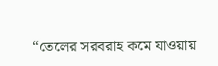“তেলের সরবরাহ কমে যাওয়ায়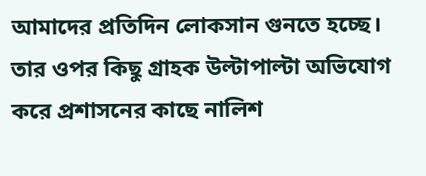আমাদের প্রতিদিন লোকসান গুনতে হচ্ছে। তার ওপর কিছু গ্রাহক উল্টাপাল্টা অভিযোগ করে প্রশাসনের কাছে নালিশ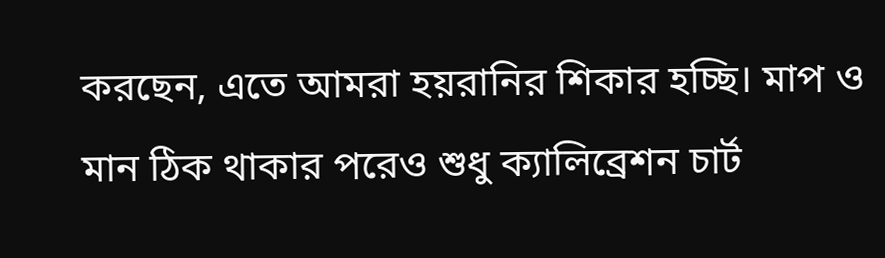করছেন, এতে আমরা হয়রানির শিকার হচ্ছি। মাপ ও মান ঠিক থাকার পরেও শুধু ক্যালিব্রেশন চার্ট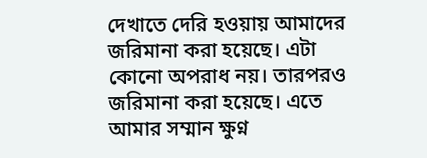দেখাতে দেরি হওয়ায় আমাদের জরিমানা করা হয়েছে। এটা কোনো অপরাধ নয়। তারপরও জরিমানা করা হয়েছে। এতে আমার সম্মান ক্ষুণ্ন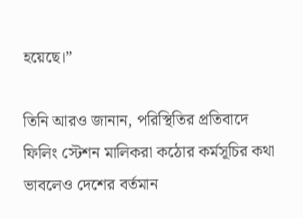হয়েছে।”

তিনি আরও জানান, পরিস্থিতির প্রতিবাদে ফিলিং স্টেশন মালিকরা কঠোর কর্মসূচির কথা ভাবলেও দেশের বর্তমান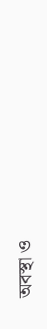অবস্থা ও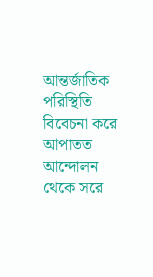আন্তর্জাতিক পরিস্থিতি বিবেচনা করে আপাতত আন্দোলন থেকে সরে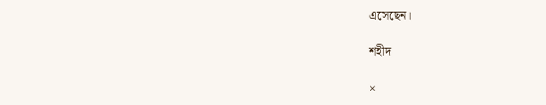এসেছেন।

শহীদ

×